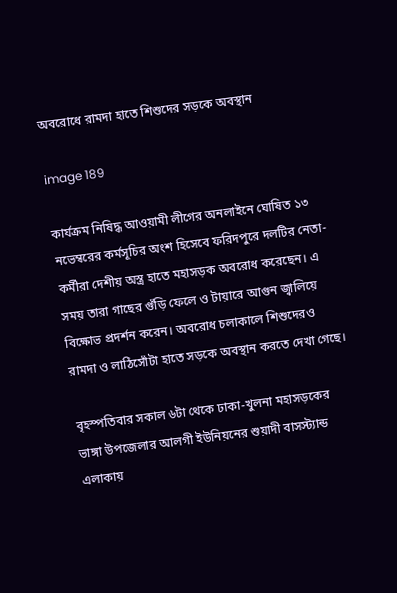অবরোধে রামদা হাতে শিশুদের সড়কে অবস্থান

image 189

কার্যক্রম নিষিদ্ধ আওয়ামী লীগের অনলাইনে ঘোষিত ১৩ নভেম্বরের কর্মসূচির অংশ হিসেবে ফরিদপুরে দলটির নেতা-কর্মীরা দেশীয় অস্ত্র হাতে মহাসড়ক অবরোধ করেছেন। এ সময় তারা গাছের গুঁড়ি ফেলে ও টায়ারে আগুন জ্বালিয়ে বিক্ষোভ প্রদর্শন করেন। অবরোধ চলাকালে শিশুদেরও রামদা ও লাঠিসোঁটা হাতে সড়কে অবস্থান করতে দেখা গেছে।

বৃহস্পতিবার সকাল ৬টা থেকে ঢাকা-খুলনা মহাসড়কের ভাঙ্গা উপজেলার আলগী ইউনিয়নের শুয়াদী বাসস্ট্যান্ড এলাকায়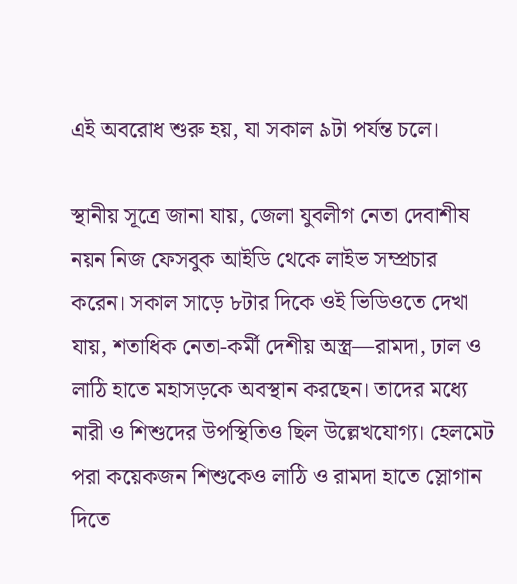এই অবরোধ শুরু হয়, যা সকাল ৯টা পর্যন্ত চলে।

স্থানীয় সূত্রে জানা যায়, জেলা যুবলীগ নেতা দেবাশীষ নয়ন নিজ ফেসবুক আইডি থেকে লাইভ সম্প্রচার করেন। সকাল সাড়ে ৮টার দিকে ওই ভিডিওতে দেখা যায়, শতাধিক নেতা-কর্মী দেশীয় অস্ত্র—রামদা, ঢাল ও লাঠি হাতে মহাসড়কে অবস্থান করছেন। তাদের মধ্যে নারী ও শিশুদের উপস্থিতিও ছিল উল্লেখযোগ্য। হেলমেট পরা কয়েকজন শিশুকেও লাঠি ও রামদা হাতে স্লোগান দিতে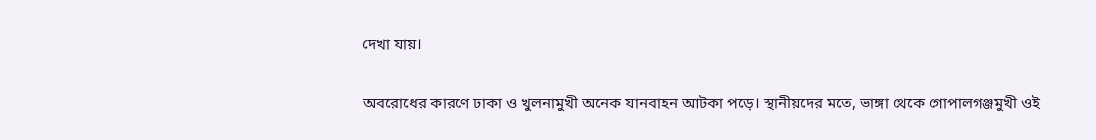দেখা যায়।

অবরোধের কারণে ঢাকা ও খুলনামুখী অনেক যানবাহন আটকা পড়ে। স্থানীয়দের মতে, ভাঙ্গা থেকে গোপালগঞ্জমুখী ওই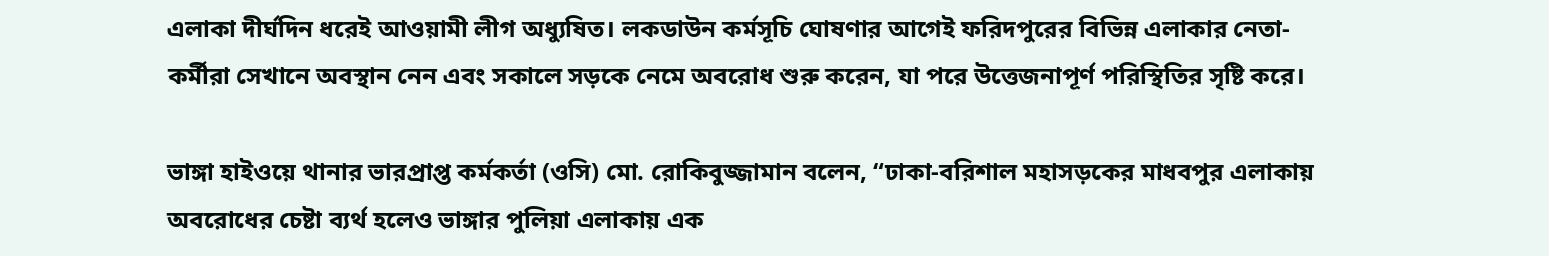এলাকা দীর্ঘদিন ধরেই আওয়ামী লীগ অধ্যুষিত। লকডাউন কর্মসূচি ঘোষণার আগেই ফরিদপুরের বিভিন্ন এলাকার নেতা-কর্মীরা সেখানে অবস্থান নেন এবং সকালে সড়কে নেমে অবরোধ শুরু করেন, যা পরে উত্তেজনাপূর্ণ পরিস্থিতির সৃষ্টি করে।

ভাঙ্গা হাইওয়ে থানার ভারপ্রাপ্ত কর্মকর্তা (ওসি) মো. রোকিবুজ্জামান বলেন, “ঢাকা-বরিশাল মহাসড়কের মাধবপুর এলাকায় অবরোধের চেষ্টা ব্যর্থ হলেও ভাঙ্গার পুলিয়া এলাকায় এক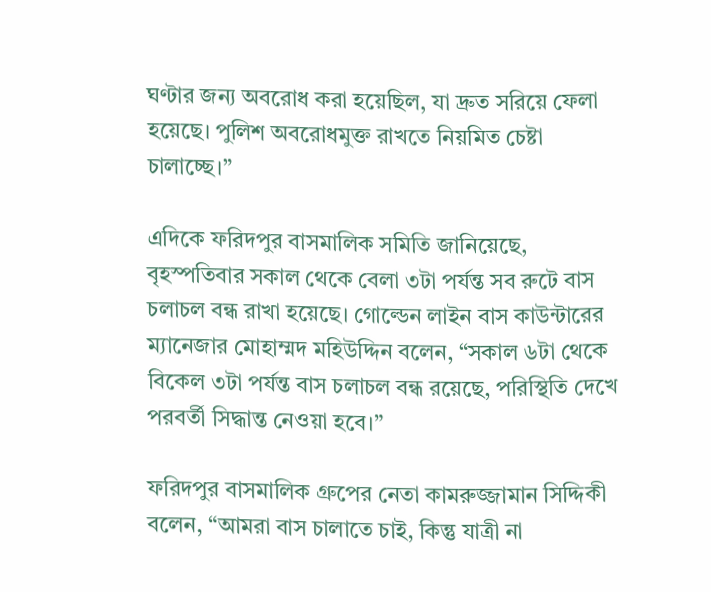ঘণ্টার জন্য অবরোধ করা হয়েছিল, যা দ্রুত সরিয়ে ফেলা হয়েছে। পুলিশ অবরোধমুক্ত রাখতে নিয়মিত চেষ্টা চালাচ্ছে।”

এদিকে ফরিদপুর বাসমালিক সমিতি জানিয়েছে, বৃহস্পতিবার সকাল থেকে বেলা ৩টা পর্যন্ত সব রুটে বাস চলাচল বন্ধ রাখা হয়েছে। গোল্ডেন লাইন বাস কাউন্টারের ম্যানেজার মোহাম্মদ মহিউদ্দিন বলেন, “সকাল ৬টা থেকে বিকেল ৩টা পর্যন্ত বাস চলাচল বন্ধ রয়েছে, পরিস্থিতি দেখে পরবর্তী সিদ্ধান্ত নেওয়া হবে।”

ফরিদপুর বাসমালিক গ্রুপের নেতা কামরুজ্জামান সিদ্দিকী বলেন, “আমরা বাস চালাতে চাই, কিন্তু যাত্রী না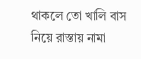থাকলে তো খালি বাস নিয়ে রাস্তায় নামা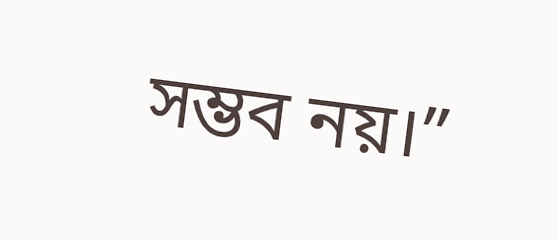সম্ভব নয়।”